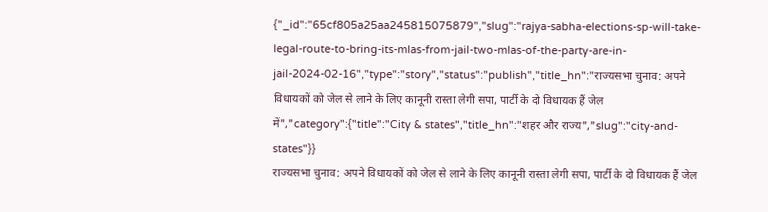{"_id":"65cf805a25aa245815075879","slug":"rajya-sabha-elections-sp-will-take-legal-route-to-bring-its-mlas-from-jail-two-mlas-of-the-party-are-in-jail-2024-02-16","type":"story","status":"publish","title_hn":"राज्यसभा चुनाव: अपने विधायकों को जेल से लाने के लिए कानूनी रास्ता लेगी सपा, पार्टी के दो विधायक हैं जेल में","category":{"title":"City & states","title_hn":"शहर और राज्य","slug":"city-and-states"}}
राज्यसभा चुनाव: अपने विधायकों को जेल से लाने के लिए कानूनी रास्ता लेगी सपा, पार्टी के दो विधायक हैं जेल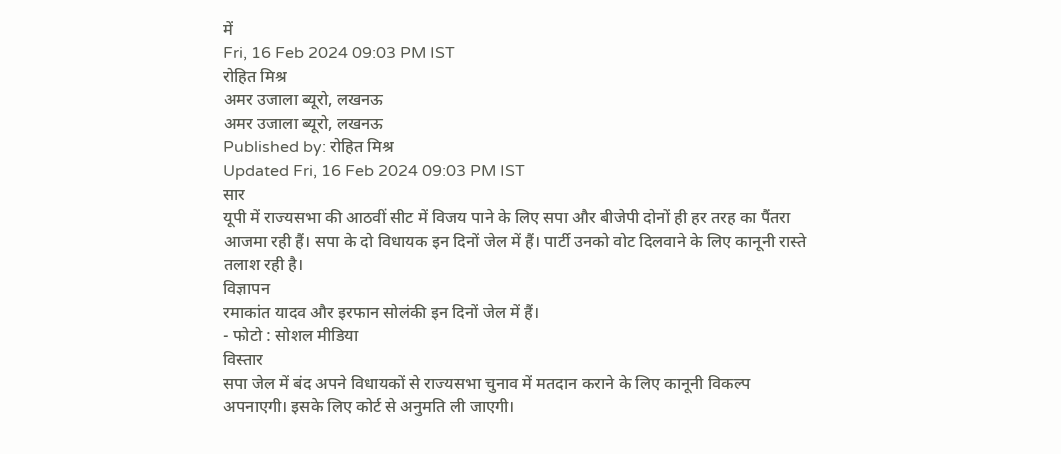में
Fri, 16 Feb 2024 09:03 PM IST
रोहित मिश्र
अमर उजाला ब्यूरो, लखनऊ
अमर उजाला ब्यूरो, लखनऊ
Published by: रोहित मिश्र
Updated Fri, 16 Feb 2024 09:03 PM IST
सार
यूपी में राज्यसभा की आठवीं सीट में विजय पाने के लिए सपा और बीजेपी दोनों ही हर तरह का पैंतरा आजमा रही हैं। सपा के दो विधायक इन दिनों जेल में हैं। पार्टी उनको वोट दिलवाने के लिए कानूनी रास्ते तलाश रही है।
विज्ञापन
रमाकांत यादव और इरफान सोलंकी इन दिनों जेल में हैं।
- फोटो : सोशल मीडिया
विस्तार
सपा जेल में बंद अपने विधायकों से राज्यसभा चुनाव में मतदान कराने के लिए कानूनी विकल्प अपनाएगी। इसके लिए कोर्ट से अनुमति ली जाएगी।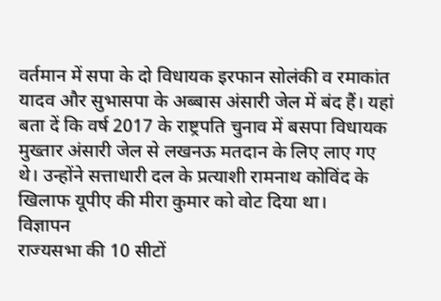वर्तमान में सपा के दो विधायक इरफान सोलंकी व रमाकांत यादव और सुभासपा के अब्बास अंसारी जेल में बंद हैं। यहां बता दें कि वर्ष 2017 के राष्ट्रपति चुनाव में बसपा विधायक मुख्तार अंसारी जेल से लखनऊ मतदान के लिए लाए गए थे। उन्होंने सत्ताधारी दल के प्रत्याशी रामनाथ कोविंद के खिलाफ यूपीए की मीरा कुमार को वोट दिया था।
विज्ञापन
राज्यसभा की 10 सीटों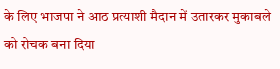के लिए भाजपा ने आठ प्रत्याशी मैदान में उतारकर मुकाबले को रोचक बना दिया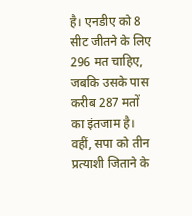है। एनडीए को 8 सीट जीतने के लिए 296 मत चाहिए, जबकि उसके पास करीब 287 मतों का इंतजाम है। वहीं, सपा को तीन प्रत्याशी जिताने के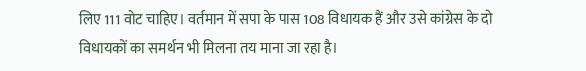लिए 111 वोट चाहिए। वर्तमान में सपा के पास 108 विधायक हैं और उसे कांग्रेस के दो विधायकों का समर्थन भी मिलना तय माना जा रहा है।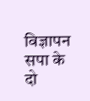विज्ञापन
सपा के दो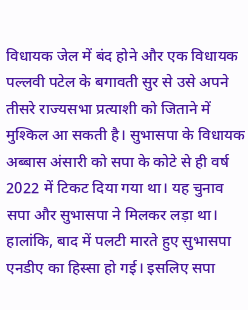विधायक जेल में बंद होने और एक विधायक पल्लवी पटेल के बगावती सुर से उसे अपने तीसरे राज्यसभा प्रत्याशी को जिताने में मुश्किल आ सकती है। सुभासपा के विधायक अब्बास अंसारी को सपा के कोटे से ही वर्ष 2022 में टिकट दिया गया था। यह चुनाव सपा और सुभासपा ने मिलकर लड़ा था। हालांकि, बाद में पलटी मारते हुए सुभासपा एनडीए का हिस्सा हो गई। इसलिए सपा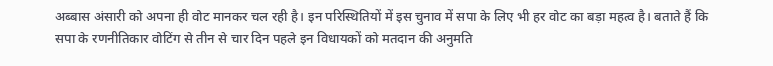अब्बास अंसारी को अपना ही वोट मानकर चल रही है। इन परिस्थितियों में इस चुनाव में सपा के लिए भी हर वोट का बड़ा महत्व है। बताते हैं कि सपा के रणनीतिकार वोटिंग से तीन से चार दिन पहले इन विधायकों को मतदान की अनुमति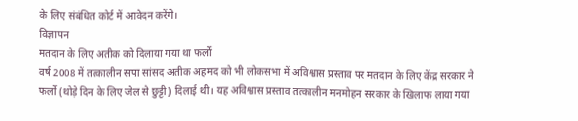के लिए संबंधित कोर्ट में आवेदन करेंगे।
विज्ञापन
मतदान के लिए अतीक को दिलाया गया था फर्लो
वर्ष 2008 में तत्कालीन सपा सांसद अतीक अहमद को भी लोकसभा में अविश्वास प्रस्ताव पर मतदान के लिए केंद्र सरकार ने फर्लो (थोड़े दिन के लिए जेल से छुट्टी) दिलाई थी। यह अविश्वास प्रस्ताव तत्कालीन मनमोहन सरकार के खिलाफ लाया गया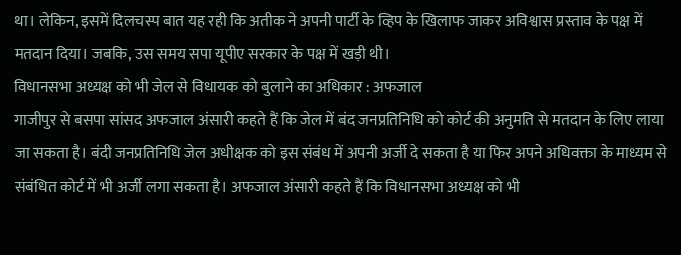था। लेकिन, इसमें दिलचस्प बात यह रही कि अतीक ने अपनी पार्टी के व्हिप के खिलाफ जाकर अविश्वास प्रस्ताव के पक्ष में मतदान दिया। जबकि, उस समय सपा यूपीए सरकार के पक्ष में खड़ी थी।
विधानसभा अध्यक्ष को भी जेल से विधायक को बुलाने का अधिकार : अफजाल
गाजीपुर से बसपा सांसद अफजाल अंसारी कहते हैं कि जेल में बंद जनप्रतिनिधि को कोर्ट की अनुमति से मतदान के लिए लाया जा सकता है। बंदी जनप्रतिनिधि जेल अधीक्षक को इस संबंध में अपनी अर्जी दे सकता है या फिर अपने अधिवक्ता के माध्यम से संबंधित कोर्ट में भी अर्जी लगा सकता है। अफजाल अंसारी कहते हैं कि विधानसभा अध्यक्ष को भी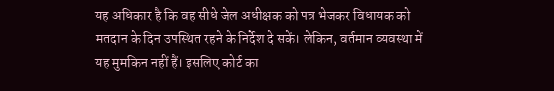यह अधिकार है कि वह सीधे जेल अधीक्षक को पत्र भेजकर विधायक को मतदान के दिन उपस्थित रहने के निर्देश दे सकें। लेकिन, वर्तमान व्यवस्था में यह मुमकिन नहीं हैं। इसलिए कोर्ट का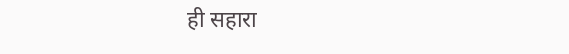ही सहारा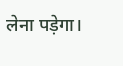लेना पड़ेगा।